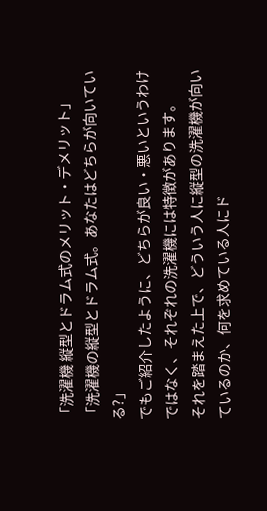「洗濯機 縦型とドラム式のメリット・デメリット」
「洗濯機の縦型とドラム式。あなたはどちらが向いている?」
でもご紹介したように、どちらが良い・悪いというわけではなく、それぞれの洗濯機には特徴があります。
それを踏まえた上で、どういう人に縦型の洗濯機が向いているのか、何を求めている人にド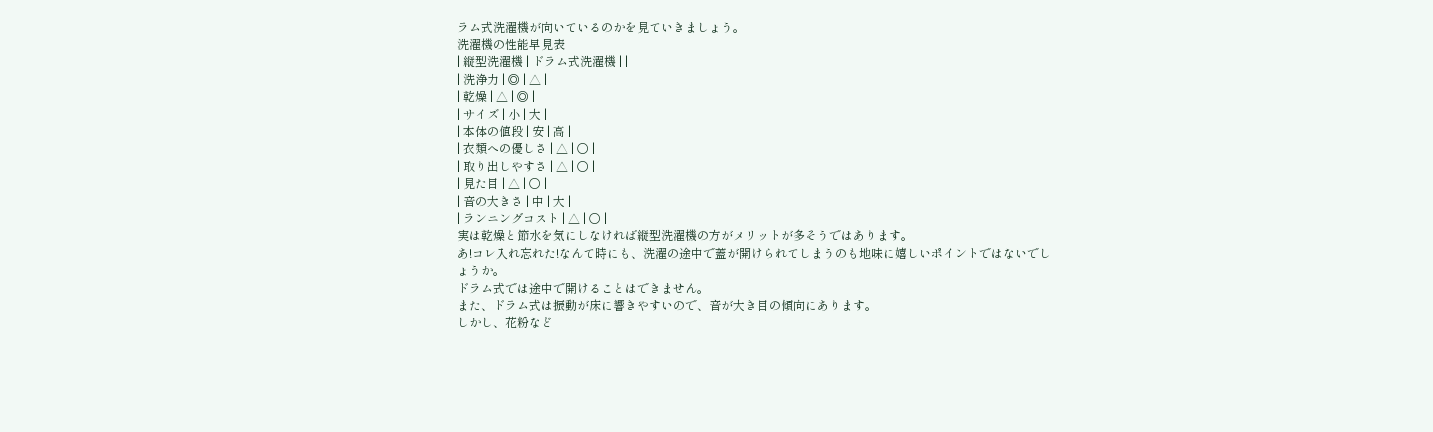ラム式洗濯機が向いているのかを見ていきましょう。
洗濯機の性能早見表
| 縦型洗濯機 | ドラム式洗濯機 | |
| 洗浄力 | ◎ | △ |
| 乾燥 | △ | ◎ |
| サイズ | 小 | 大 |
| 本体の値段 | 安 | 高 |
| 衣類への優しさ | △ | 〇 |
| 取り出しやすさ | △ | 〇 |
| 見た目 | △ | 〇 |
| 音の大きさ | 中 | 大 |
| ランニングコスト | △ | 〇 |
実は乾燥と節水を気にしなければ縦型洗濯機の方がメリットが多そうではあります。
あ!コレ入れ忘れた!なんて時にも、洗濯の途中で蓋が開けられてしまうのも地味に嬉しいポイントではないでしょうか。
ドラム式では途中で開けることはできません。
また、ドラム式は振動が床に響きやすいので、音が大き目の傾向にあります。
しかし、花粉など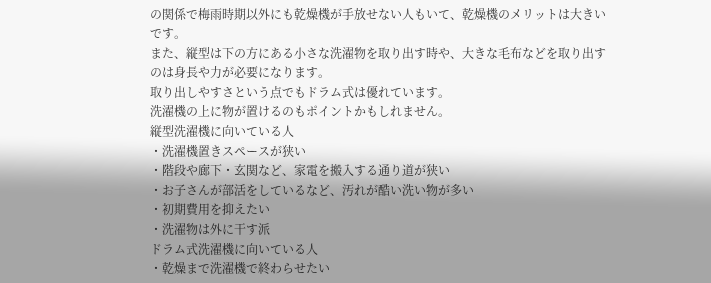の関係で梅雨時期以外にも乾燥機が手放せない人もいて、乾燥機のメリットは大きいです。
また、縦型は下の方にある小さな洗濯物を取り出す時や、大きな毛布などを取り出すのは身長や力が必要になります。
取り出しやすさという点でもドラム式は優れています。
洗濯機の上に物が置けるのもポイントかもしれません。
縦型洗濯機に向いている人
・洗濯機置きスペースが狭い
・階段や廊下・玄関など、家電を搬入する通り道が狭い
・お子さんが部活をしているなど、汚れが酷い洗い物が多い
・初期費用を抑えたい
・洗濯物は外に干す派
ドラム式洗濯機に向いている人
・乾燥まで洗濯機で終わらせたい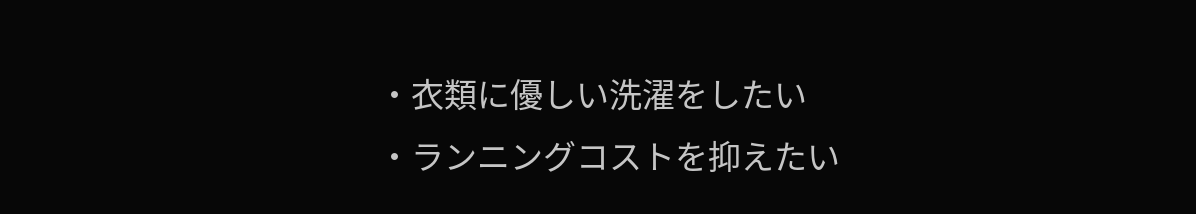・衣類に優しい洗濯をしたい
・ランニングコストを抑えたい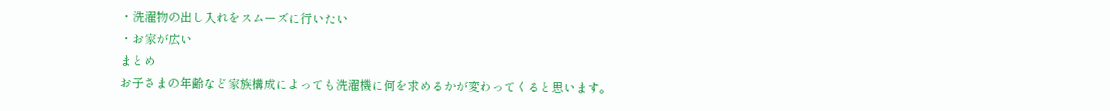・洗濯物の出し入れをスムーズに行いたい
・お家が広い
まとめ
お子さまの年齢など家族構成によっても洗濯機に何を求めるかが変わってくると思います。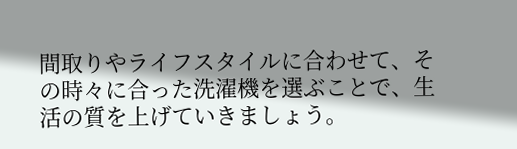間取りやライフスタイルに合わせて、その時々に合った洗濯機を選ぶことで、生活の質を上げていきましょう。